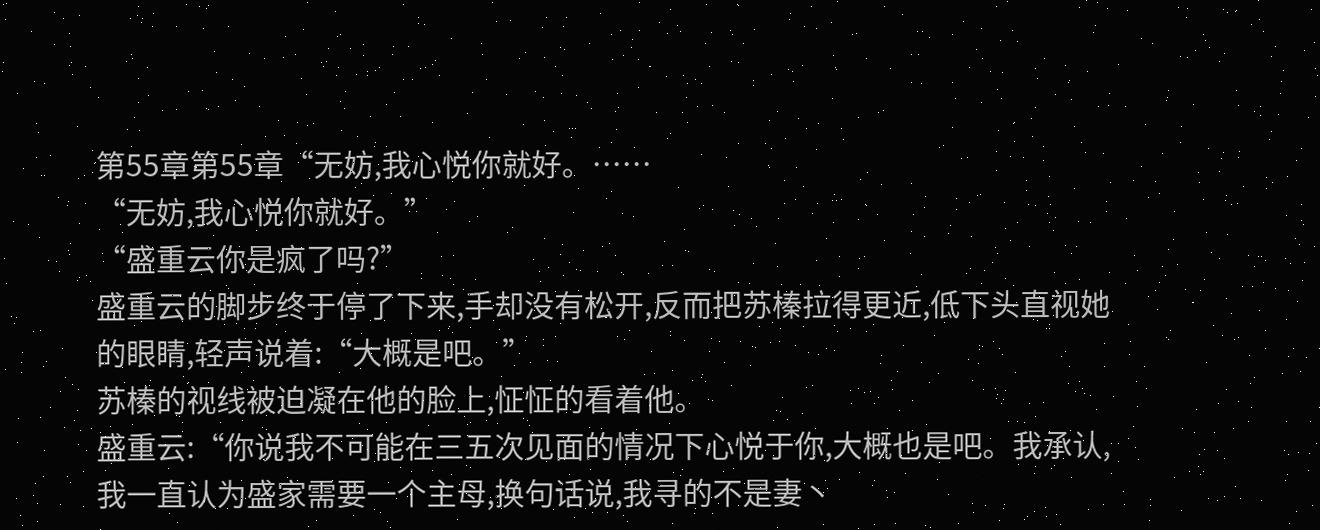第55章第55章“无妨,我心悦你就好。……
“无妨,我心悦你就好。”
“盛重云你是疯了吗?”
盛重云的脚步终于停了下来,手却没有松开,反而把苏榛拉得更近,低下头直视她的眼睛,轻声说着:“大概是吧。”
苏榛的视线被迫凝在他的脸上,怔怔的看着他。
盛重云:“你说我不可能在三五次见面的情况下心悦于你,大概也是吧。我承认,我一直认为盛家需要一个主母,换句话说,我寻的不是妻丶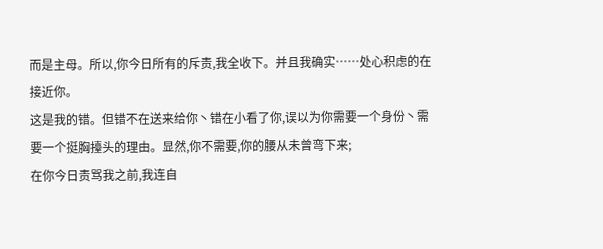而是主母。所以,你今日所有的斥责,我全收下。并且我确实……处心积虑的在接近你。
这是我的错。但错不在送来给你丶错在小看了你,误以为你需要一个身份丶需要一个挺胸擡头的理由。显然,你不需要,你的腰从未曾弯下来;
在你今日责骂我之前,我连自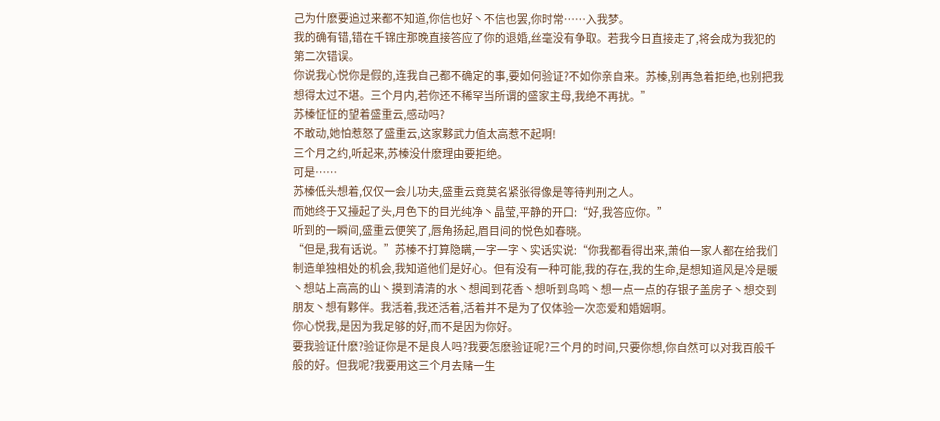己为什麽要追过来都不知道,你信也好丶不信也罢,你时常……入我梦。
我的确有错,错在千锦庄那晚直接答应了你的退婚,丝毫没有争取。若我今日直接走了,将会成为我犯的第二次错误。
你说我心悦你是假的,连我自己都不确定的事,要如何验证?不如你亲自来。苏榛,别再急着拒绝,也别把我想得太过不堪。三个月内,若你还不稀罕当所谓的盛家主母,我绝不再扰。”
苏榛怔怔的望着盛重云,感动吗?
不敢动,她怕惹怒了盛重云,这家夥武力值太高惹不起啊!
三个月之约,听起来,苏榛没什麽理由要拒绝。
可是……
苏榛低头想着,仅仅一会儿功夫,盛重云竟莫名紧张得像是等待判刑之人。
而她终于又擡起了头,月色下的目光纯净丶晶莹,平静的开口:“好,我答应你。”
听到的一瞬间,盛重云便笑了,唇角扬起,眉目间的悦色如春晓。
“但是,我有话说。”苏榛不打算隐瞒,一字一字丶实话实说:“你我都看得出来,萧伯一家人都在给我们制造单独相处的机会,我知道他们是好心。但有没有一种可能,我的存在,我的生命,是想知道风是冷是暖丶想站上高高的山丶摸到清清的水丶想闻到花香丶想听到鸟鸣丶想一点一点的存银子盖房子丶想交到朋友丶想有夥伴。我活着,我还活着,活着并不是为了仅体验一次恋爱和婚姻啊。
你心悦我,是因为我足够的好,而不是因为你好。
要我验证什麽?验证你是不是良人吗?我要怎麽验证呢?三个月的时间,只要你想,你自然可以对我百般千般的好。但我呢?我要用这三个月去赌一生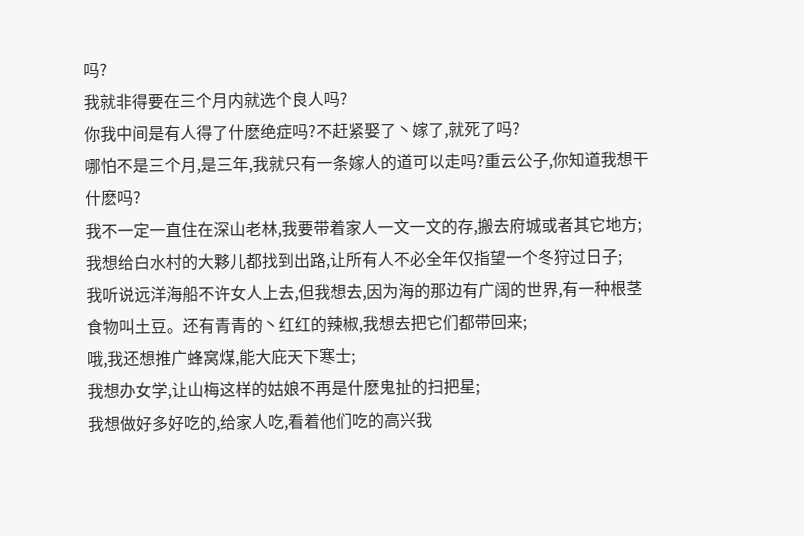吗?
我就非得要在三个月内就选个良人吗?
你我中间是有人得了什麽绝症吗?不赶紧娶了丶嫁了,就死了吗?
哪怕不是三个月,是三年,我就只有一条嫁人的道可以走吗?重云公子,你知道我想干什麽吗?
我不一定一直住在深山老林,我要带着家人一文一文的存,搬去府城或者其它地方;
我想给白水村的大夥儿都找到出路,让所有人不必全年仅指望一个冬狩过日子;
我听说远洋海船不许女人上去,但我想去,因为海的那边有广阔的世界,有一种根茎食物叫土豆。还有青青的丶红红的辣椒,我想去把它们都带回来;
哦,我还想推广蜂窝煤,能大庇天下寒士;
我想办女学,让山梅这样的姑娘不再是什麽鬼扯的扫把星;
我想做好多好吃的,给家人吃,看着他们吃的高兴我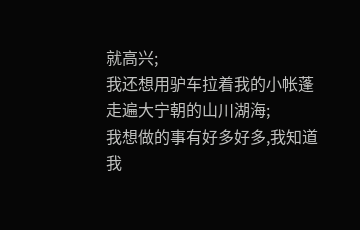就高兴;
我还想用驴车拉着我的小帐蓬走遍大宁朝的山川湖海;
我想做的事有好多好多,我知道我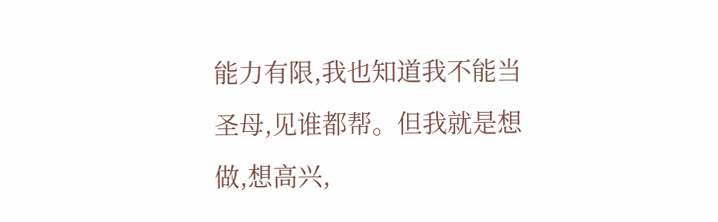能力有限,我也知道我不能当圣母,见谁都帮。但我就是想做,想高兴,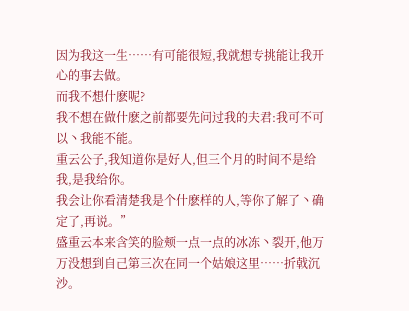因为我这一生……有可能很短,我就想专挑能让我开心的事去做。
而我不想什麽呢?
我不想在做什麽之前都要先问过我的夫君:我可不可以丶我能不能。
重云公子,我知道你是好人,但三个月的时间不是给我,是我给你。
我会让你看清楚我是个什麽样的人,等你了解了丶确定了,再说。”
盛重云本来含笑的脸颊一点一点的冰冻丶裂开,他万万没想到自己第三次在同一个姑娘这里……折戟沉沙。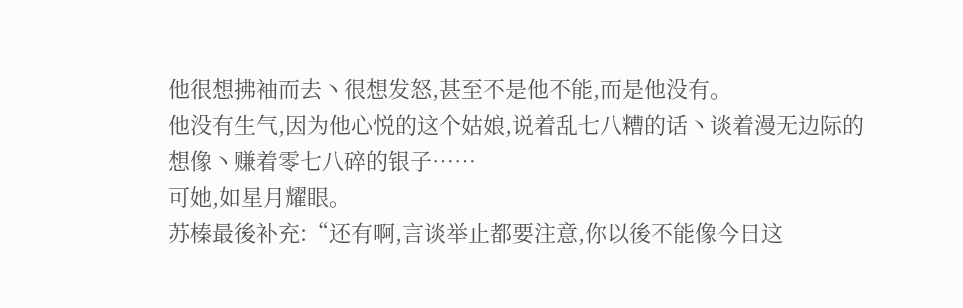他很想拂袖而去丶很想发怒,甚至不是他不能,而是他没有。
他没有生气,因为他心悦的这个姑娘,说着乱七八糟的话丶谈着漫无边际的想像丶赚着零七八碎的银子……
可她,如星月耀眼。
苏榛最後补充:“还有啊,言谈举止都要注意,你以後不能像今日这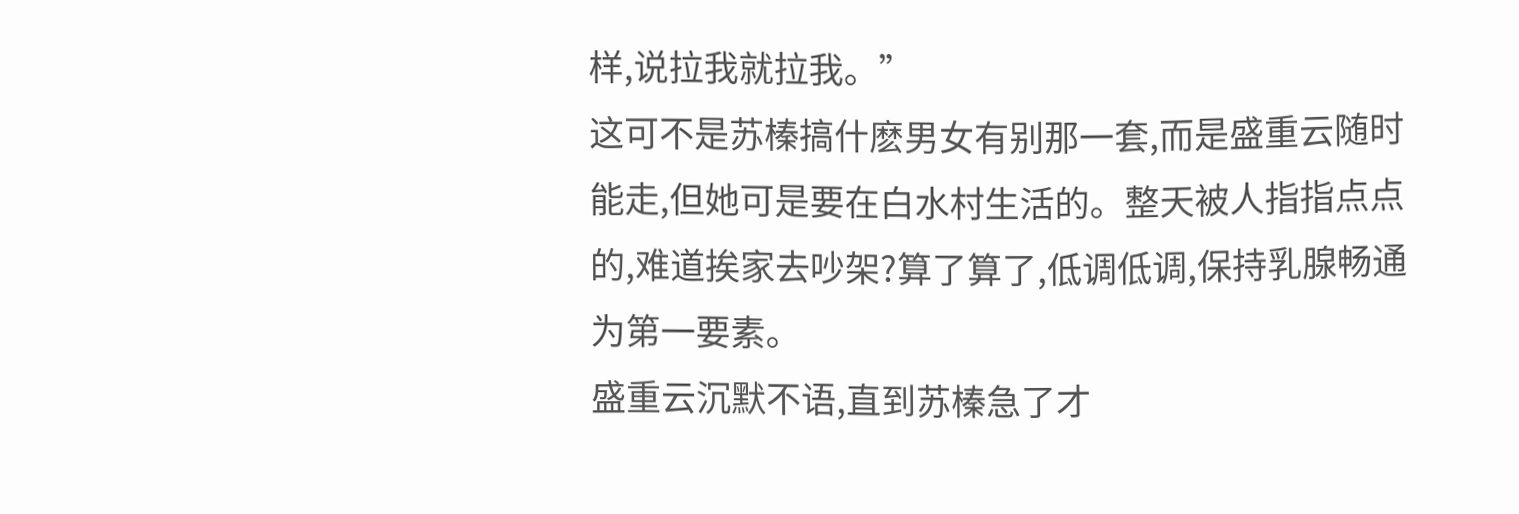样,说拉我就拉我。”
这可不是苏榛搞什麽男女有别那一套,而是盛重云随时能走,但她可是要在白水村生活的。整天被人指指点点的,难道挨家去吵架?算了算了,低调低调,保持乳腺畅通为第一要素。
盛重云沉默不语,直到苏榛急了才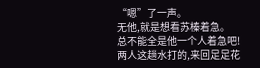“嗯”了一声。
无他,就是想看苏榛着急。
总不能全是他一个人着急吧!
两人这趟水打的,来回足足花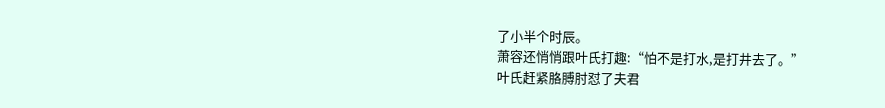了小半个时辰。
萧容还悄悄跟叶氏打趣:“怕不是打水,是打井去了。”
叶氏赶紧胳膊肘怼了夫君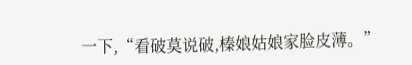一下,“看破莫说破,榛娘姑娘家脸皮薄。”